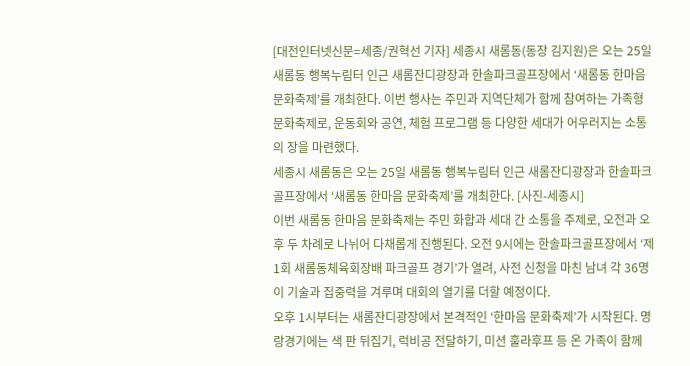[대전인터넷신문=세종/권혁선 기자] 세종시 새롬동(동장 김지원)은 오는 25일 새롬동 행복누림터 인근 새롬잔디광장과 한솔파크골프장에서 ‘새롬동 한마음 문화축제’를 개최한다. 이번 행사는 주민과 지역단체가 함께 참여하는 가족형 문화축제로, 운동회와 공연, 체험 프로그램 등 다양한 세대가 어우러지는 소통의 장을 마련했다.
세종시 새롬동은 오는 25일 새롬동 행복누림터 인근 새롬잔디광장과 한솔파크골프장에서 ‘새롬동 한마음 문화축제’를 개최한다. [사진-세종시]
이번 새롬동 한마음 문화축제는 주민 화합과 세대 간 소통을 주제로, 오전과 오후 두 차례로 나뉘어 다채롭게 진행된다. 오전 9시에는 한솔파크골프장에서 ‘제1회 새롬동체육회장배 파크골프 경기’가 열려, 사전 신청을 마친 남녀 각 36명이 기술과 집중력을 겨루며 대회의 열기를 더할 예정이다.
오후 1시부터는 새롬잔디광장에서 본격적인 ‘한마음 문화축제’가 시작된다. 명랑경기에는 색 판 뒤집기, 럭비공 전달하기, 미션 훌라후프 등 온 가족이 함께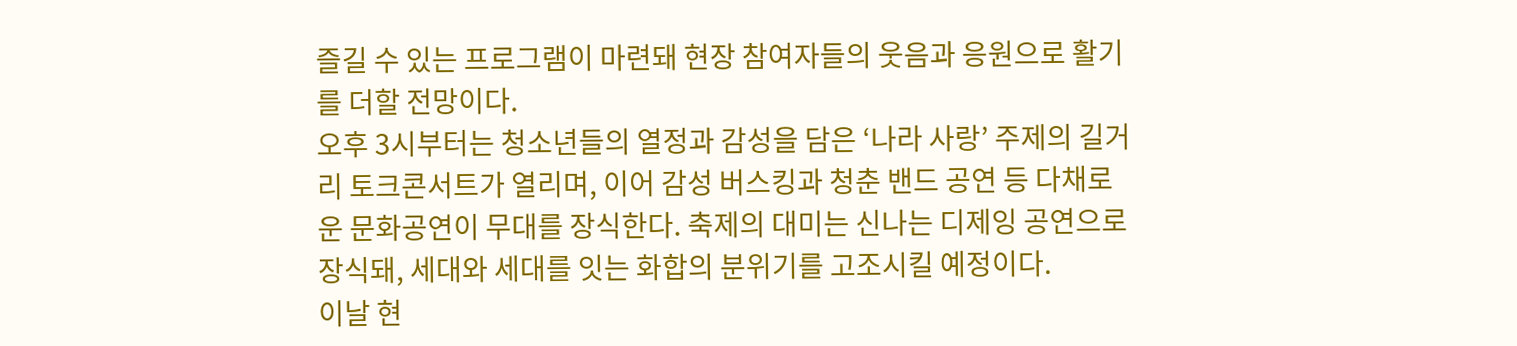즐길 수 있는 프로그램이 마련돼 현장 참여자들의 웃음과 응원으로 활기를 더할 전망이다.
오후 3시부터는 청소년들의 열정과 감성을 담은 ‘나라 사랑’ 주제의 길거리 토크콘서트가 열리며, 이어 감성 버스킹과 청춘 밴드 공연 등 다채로운 문화공연이 무대를 장식한다. 축제의 대미는 신나는 디제잉 공연으로 장식돼, 세대와 세대를 잇는 화합의 분위기를 고조시킬 예정이다.
이날 현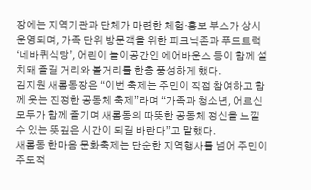장에는 지역기관과 단체가 마련한 체험·홍보 부스가 상시 운영되며, 가족 단위 방문객을 위한 피크닉존과 푸드트럭 ‘네바퀴식당’, 어린이 놀이공간인 에어바운스 등이 함께 설치돼 즐길 거리와 볼거리를 한층 풍성하게 했다.
김지원 새롬동장은 “이번 축제는 주민이 직접 참여하고 함께 웃는 진정한 공동체 축제”라며 “가족과 청소년, 어르신 모두가 함께 즐기며 새롬동의 따뜻한 공동체 정신을 느낄 수 있는 뜻깊은 시간이 되길 바란다”고 말했다.
새롬동 한마음 문화축제는 단순한 지역행사를 넘어 주민이 주도적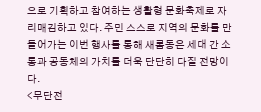으로 기획하고 참여하는 생활형 문화축제로 자리매김하고 있다. 주민 스스로 지역의 문화를 만들어가는 이번 행사를 통해 새롬동은 세대 간 소통과 공동체의 가치를 더욱 단단히 다질 전망이다.
<무단전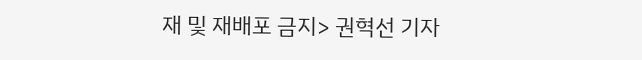재 및 재배포 금지> 권혁선 기자